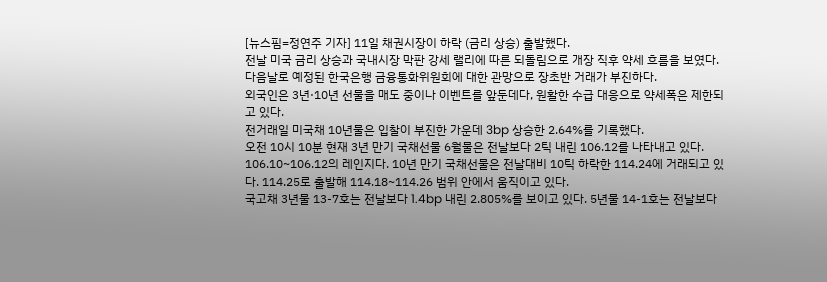[뉴스핌=정연주 기자] 11일 채권시장이 하락 (금리 상승) 출발했다.
전날 미국 금리 상승과 국내시장 막판 강세 랠리에 따른 되돌림으로 개장 직후 약세 흐름을 보였다. 다음날로 예정된 한국은행 금융통화위원회에 대한 관망으로 장초반 거래가 부진하다.
외국인은 3년·10년 선물을 매도 중이나 이벤트를 앞둔데다, 원활한 수급 대응으로 약세폭은 제한되고 있다.
전거래일 미국채 10년물은 입찰이 부진한 가운데 3bp 상승한 2.64%를 기록했다.
오전 10시 10분 현재 3년 만기 국채선물 6월물은 전날보다 2틱 내린 106.12를 나타내고 있다. 106.10~106.12의 레인지다. 10년 만기 국채선물은 전날대비 10틱 하락한 114.24에 거래되고 있다. 114.25로 출발해 114.18~114.26 범위 안에서 움직이고 있다.
국고채 3년물 13-7호는 전날보다 1.4bp 내린 2.805%를 보이고 있다. 5년물 14-1호는 전날보다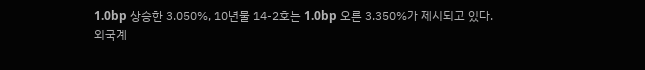1.0bp 상승한 3.050%, 10년물 14-2호는 1.0bp 오른 3.350%가 제시되고 있다.
외국계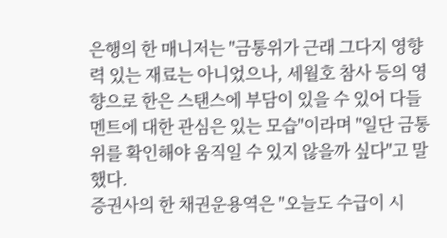은행의 한 매니저는 "금통위가 근래 그다지 영향력 있는 재료는 아니었으나, 세월호 참사 등의 영향으로 한은 스탠스에 부담이 있을 수 있어 다들 멘트에 대한 관심은 있는 모습"이라며 "일단 금통위를 확인해야 움직일 수 있지 않을까 싶다"고 말했다.
증권사의 한 채권운용역은 "오늘도 수급이 시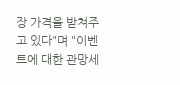장 가격을 받쳐주고 있다"며 "이벤트에 대한 관망세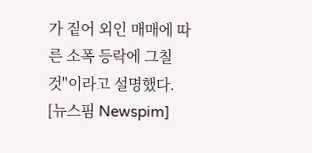가 짙어 외인 매매에 따른 소폭 등락에 그칠 것"이라고 설명했다.
[뉴스핌 Newspim]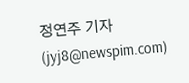정연주 기자 (jyj8@newspim.com)